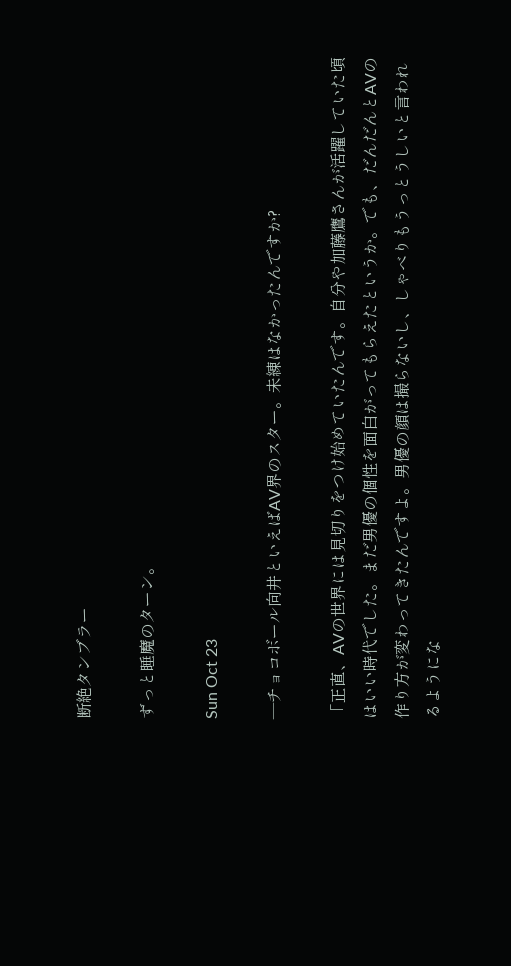断絶タンブラー

ずっと睡魔のターン。

Sun Oct 23

―チョコボール向井といえばAV界のスター。未練はなかったんですか?

「正直、AVの世界には見切りをつけ始めていたんです。自分や加藤鷹さんが活躍していた頃はいい時代でした。まだ男優の個性を面白がってもらえたというか。でも、だんだんとAVの作り方が変わってきたんですよ。男優の顔は撮らないし、しゃべりもうっとうしいと言われるようにな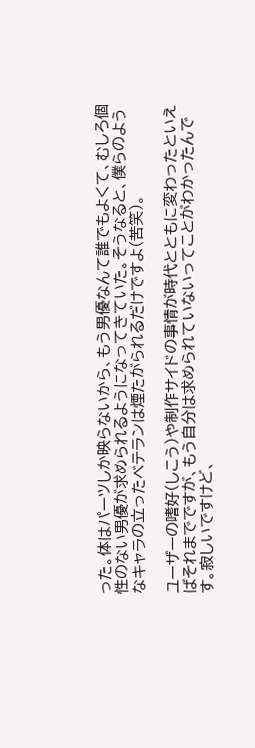った。体はパーツしか映らないから、もう男優なんて誰でもよくて、むしろ個性のない男優が求められるようになってきていた。そうなると、僕らのようなキャラの立ったベテランは煙たがられるだけですよ(苦笑)。

ユーザーの嗜好(しこう)や制作サイドの事情が時代とともに変わったといえばそれまでですが、もう自分は求められていないってことがわかったんです。寂しいですけど、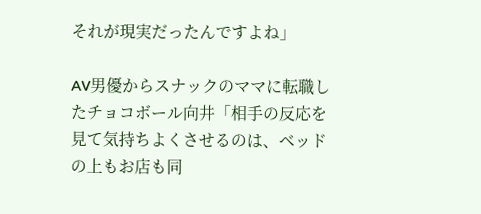それが現実だったんですよね」

AV男優からスナックのママに転職したチョコボール向井「相手の反応を見て気持ちよくさせるのは、ベッドの上もお店も同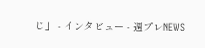じ」 - インタビュー - 週プレNEWS